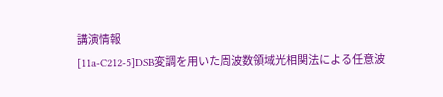講演情報
[11a-C212-5]DSB変調を用いた周波数領域光相関法による任意波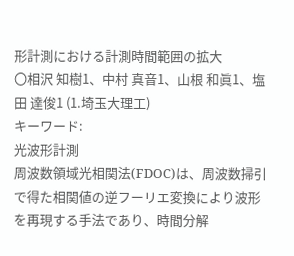形計測における計測時間範囲の拡大
〇相沢 知樹1、中村 真音1、山根 和眞1、塩田 達俊1 (1.埼玉大理工)
キーワード:
光波形計測
周波数領域光相関法(FDOC)は、周波数掃引で得た相関値の逆フーリエ変換により波形を再現する手法であり、時間分解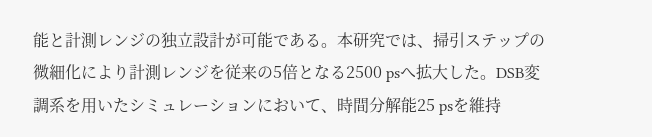能と計測レンジの独立設計が可能である。本研究では、掃引ステップの微細化により計測レンジを従来の5倍となる2500 psへ拡大した。DSB変調系を用いたシミュレーションにおいて、時間分解能25 psを維持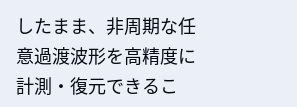したまま、非周期な任意過渡波形を高精度に計測・復元できるこ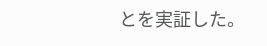とを実証した。